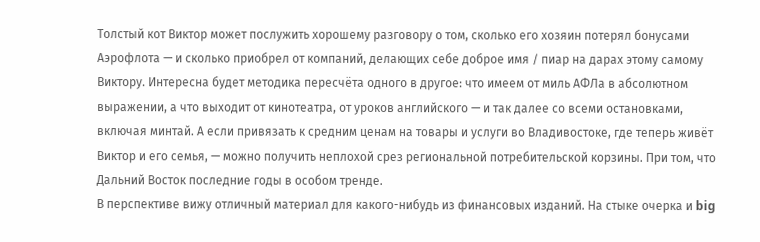Толстый кот Виктор может послужить хорошему разговору о том, сколько его хозяин потерял бонусами Аэрофлота — и сколько приобрел от компаний, делающих себе доброе имя / пиар на дарах этому самому Виктору. Интересна будет методика пересчёта одного в другое: что имеем от миль АФЛа в абсолютном выражении, а что выходит от кинотеатра, от уроков английского — и так далее со всеми остановками, включая минтай. А если привязать к средним ценам на товары и услуги во Владивостоке, где теперь живёт Виктор и его семья, — можно получить неплохой срез региональной потребительской корзины. При том, что Дальний Восток последние годы в особом тренде.
В перспективе вижу отличный материал для какого-нибудь из финансовых изданий. На стыке очерка и big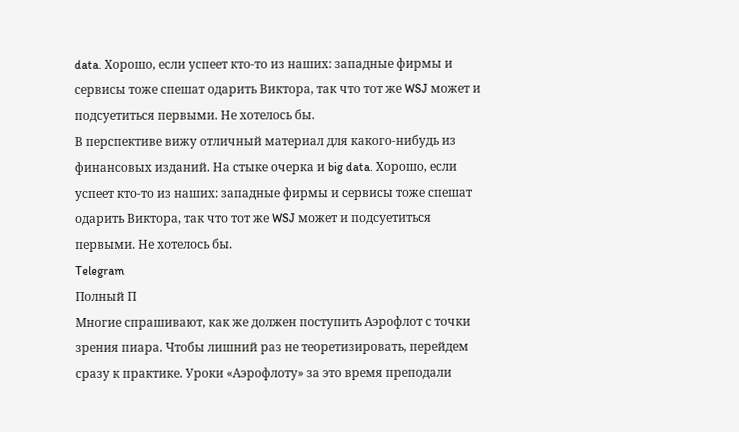data. Хорошо, если успеет кто-то из наших: западные фирмы и сервисы тоже спешат одарить Виктора, так что тот же WSJ может и подсуетиться первыми. Не хотелось бы.
В перспективе вижу отличный материал для какого-нибудь из финансовых изданий. На стыке очерка и big data. Хорошо, если успеет кто-то из наших: западные фирмы и сервисы тоже спешат одарить Виктора, так что тот же WSJ может и подсуетиться первыми. Не хотелось бы.
Telegram
Полный П
Многие спрашивают, как же должен поступить Аэрофлот с точки зрения пиара. Чтобы лишний раз не теоретизировать, перейдем сразу к практике. Уроки «Аэрофлоту» за это время преподали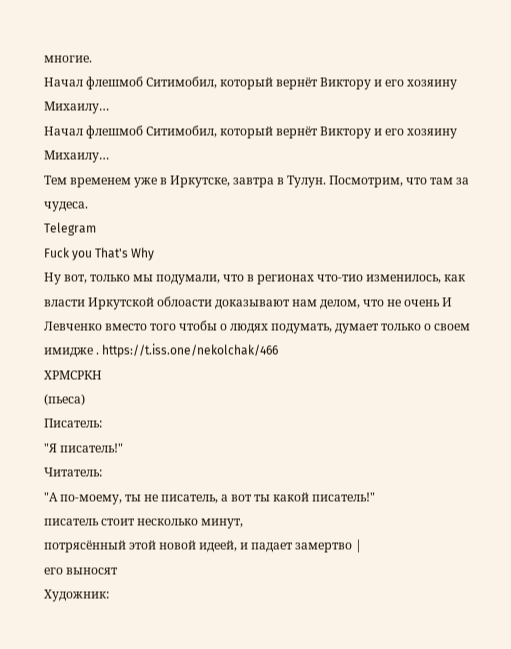многие.
Начал флешмоб Ситимобил, который вернёт Виктору и его хозяину Михаилу…
Начал флешмоб Ситимобил, который вернёт Виктору и его хозяину Михаилу…
Тем временем уже в Иркутске, завтра в Тулун. Посмотрим, что там за чудеса.
Telegram
Fuck you That's Why
Ну вот, только мы подумали, что в регионах что-тио изменилось, как власти Иркутской облоасти доказывают нам делом, что не очень И Левченко вместо того чтобы о людях подумать, думает только о своем имидже . https://t.iss.one/nekolchak/466
ХРМСРКН
(пьеса)
Писатель:
"Я писатель!"
Читатель:
"А по-моему, ты не писатель, а вот ты какой писатель!"
писатель стоит несколько минут,
потрясённый этой новой идеей, и падает замертво |
его выносят
Художник: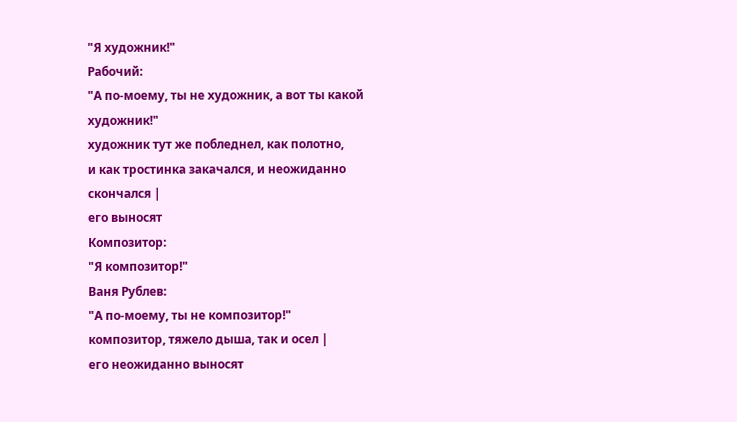"Я художник!"
Рабочий:
"А по-моему, ты не художник, а вот ты какой художник!"
художник тут же побледнел, как полотно,
и как тростинка закачался, и неожиданно скончался |
его выносят
Композитор:
"Я композитор!"
Ваня Рублев:
"А по-моему, ты не композитор!"
композитор, тяжело дыша, так и осел |
его неожиданно выносят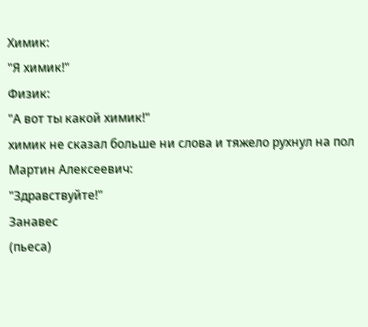Химик:
"Я химик!"
Физик:
"А вот ты какой химик!"
химик не сказал больше ни слова и тяжело рухнул на пол
Мартин Алексеевич:
"Здравствуйте!"
Занавес
(пьеса)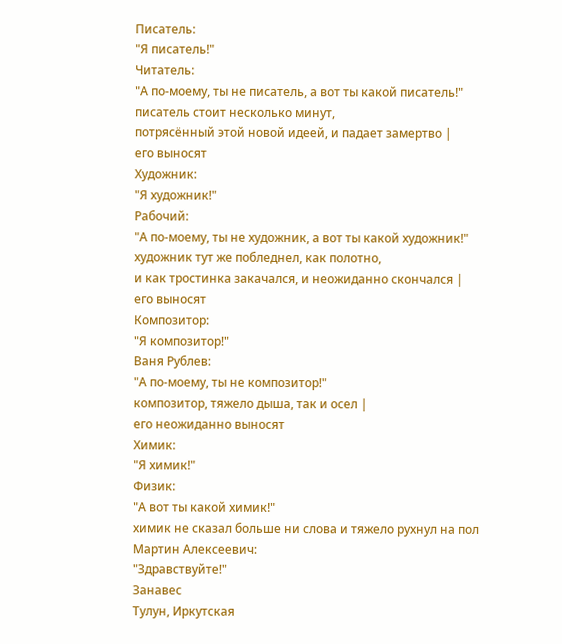Писатель:
"Я писатель!"
Читатель:
"А по-моему, ты не писатель, а вот ты какой писатель!"
писатель стоит несколько минут,
потрясённый этой новой идеей, и падает замертво |
его выносят
Художник:
"Я художник!"
Рабочий:
"А по-моему, ты не художник, а вот ты какой художник!"
художник тут же побледнел, как полотно,
и как тростинка закачался, и неожиданно скончался |
его выносят
Композитор:
"Я композитор!"
Ваня Рублев:
"А по-моему, ты не композитор!"
композитор, тяжело дыша, так и осел |
его неожиданно выносят
Химик:
"Я химик!"
Физик:
"А вот ты какой химик!"
химик не сказал больше ни слова и тяжело рухнул на пол
Мартин Алексеевич:
"Здравствуйте!"
Занавес
Тулун, Иркутская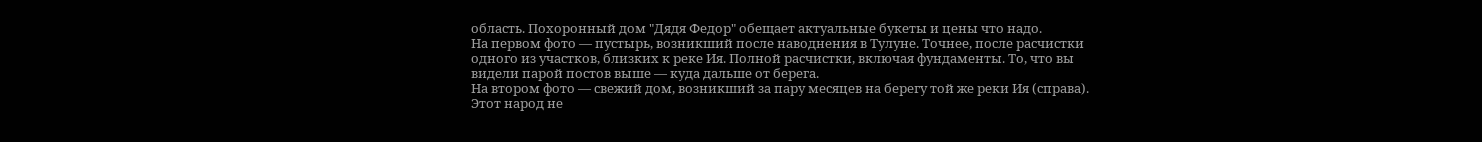область. Похоронный дом "Дядя Федор" обещает актуальные букеты и цены что надо.
На первом фото — пустырь, возникший после наводнения в Тулуне. Точнее, после расчистки одного из участков, близких к реке Ия. Полной расчистки, включая фундаменты. То, что вы видели парой постов выше — куда дальше от берега.
На втором фото — свежий дом, возникший за пару месяцев на берегу той же реки Ия (справа).
Этот народ не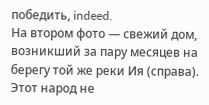победить, indeed.
На втором фото — свежий дом, возникший за пару месяцев на берегу той же реки Ия (справа).
Этот народ не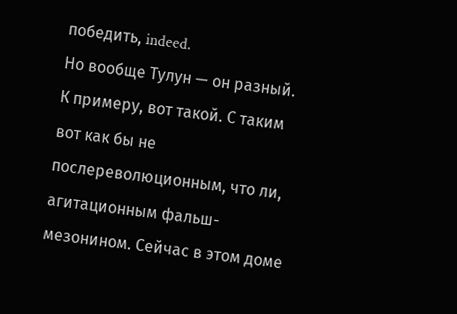победить, indeed.
Но вообще Тулун — он разный. К примеру, вот такой. С таким вот как бы не послереволюционным, что ли, агитационным фальш-мезонином. Сейчас в этом доме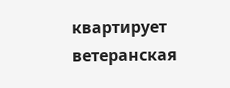квартирует ветеранская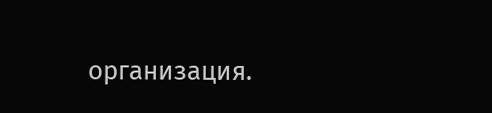организация.